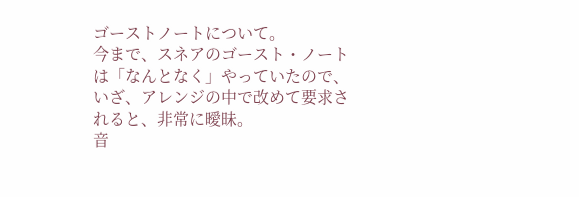ゴーストノートについて。
今まで、スネアのゴースト・ノートは「なんとなく」やっていたので、
いざ、アレンジの中で改めて要求されると、非常に曖昧。
音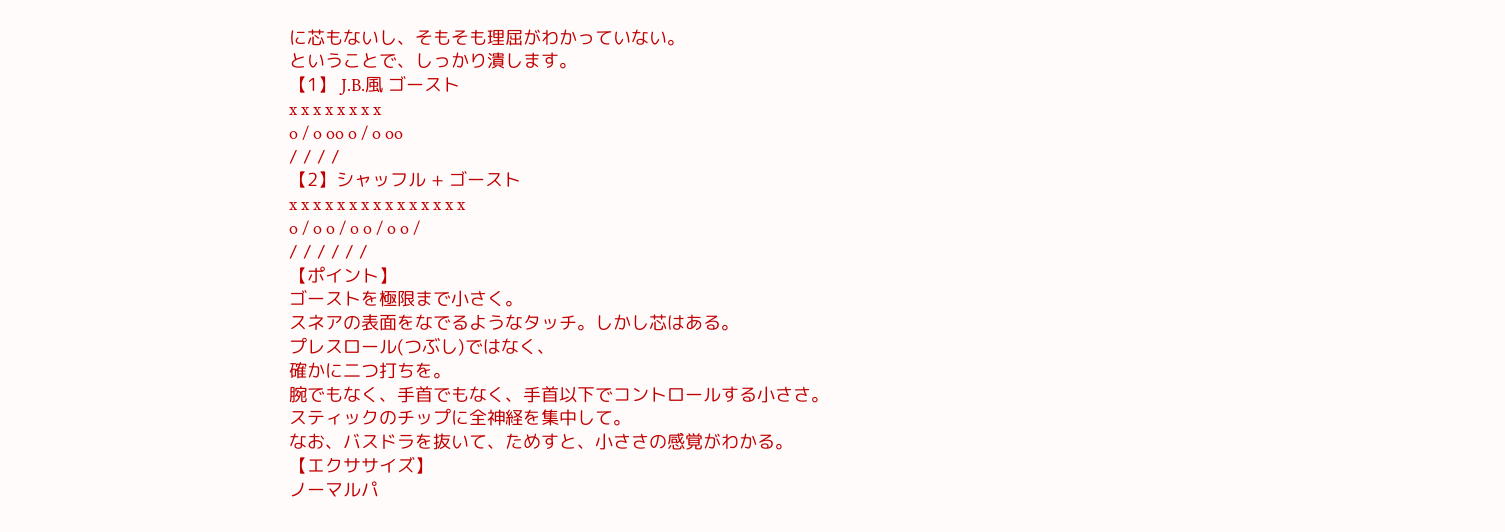に芯もないし、そもそも理屈がわかっていない。
ということで、しっかり潰します。
【1】 J.B.風 ゴースト
x x x x x x x x
o / o oo o / o oo
/ / / /
【2】シャッフル + ゴースト
x x x x x x x x x x x x x x x
o / o o / o o / o o /
/ / / / / /
【ポイント】
ゴーストを極限まで小さく。
スネアの表面をなでるようなタッチ。しかし芯はある。
プレスロール(つぶし)ではなく、
確かに二つ打ちを。
腕でもなく、手首でもなく、手首以下でコントロールする小ささ。
スティックのチップに全神経を集中して。
なお、バスドラを抜いて、ためすと、小ささの感覚がわかる。
【エクササイズ】
ノーマルパ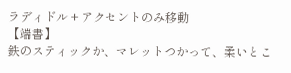ラディドル + アクセントのみ移動
【端書】
鉄のスティックか、マレットつかって、柔いとこ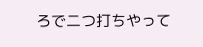ろで二つ打ちやって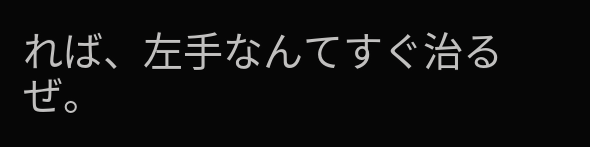れば、左手なんてすぐ治るぜ。